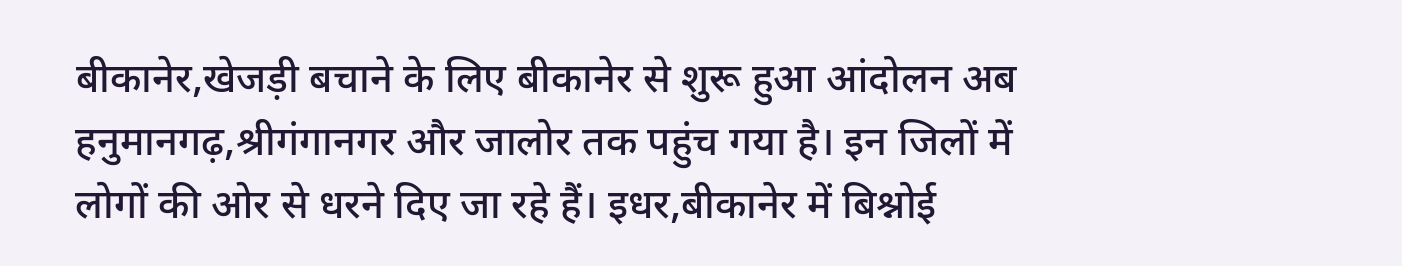बीकानेर,खेजड़ी बचाने के लिए बीकानेर से शुरू हुआ आंदोलन अब हनुमानगढ़,श्रीगंगानगर और जालोर तक पहुंच गया है। इन जिलों में लोगों की ओर से धरने दिए जा रहे हैं। इधर,बीकानेर में बिश्नोई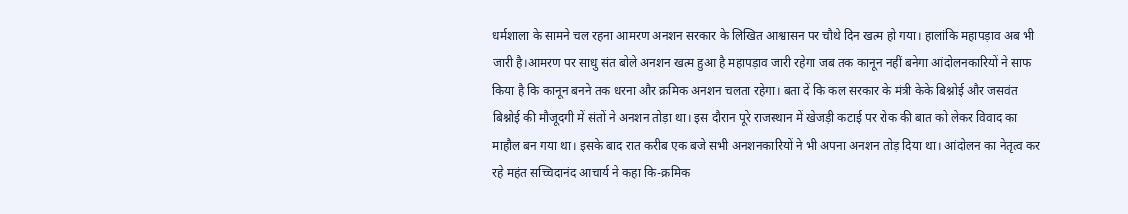धर्मशाला के सामने चल रहना आमरण अनशन सरकार के लिखित आश्वासन पर चौथे दिन खत्म हो गया। हालांकि महापड़ाव अब भी जारी है।आमरण पर साधु संत बोले अनशन खत्म हुआ है महापड़ाव जारी रहेगा जब तक कानून नहीं बनेगा आंदोलनकारियों ने साफ किया है कि कानून बनने तक धरना और क्रमिक अनशन चलता रहेगा। बता दें कि कल सरकार के मंत्री केके बिश्नोई और जसवंत बिश्नोई की मौजूदगी में संतों ने अनशन तोड़ा था। इस दौरान पूरे राजस्थान में खेजड़ी कटाई पर रोक की बात को लेकर विवाद का माहौल बन गया था। इसके बाद रात करीब एक बजे सभी अनशनकारियों ने भी अपना अनशन तोड़ दिया था। आंदोलन का नेतृत्व कर रहे महंत सच्चिदानंद आचार्य ने कहा कि-क्रमिक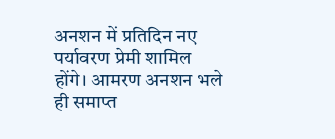अनशन में प्रतिदिन नए पर्यावरण प्रेमी शामिल होंगे। आमरण अनशन भले ही समाप्त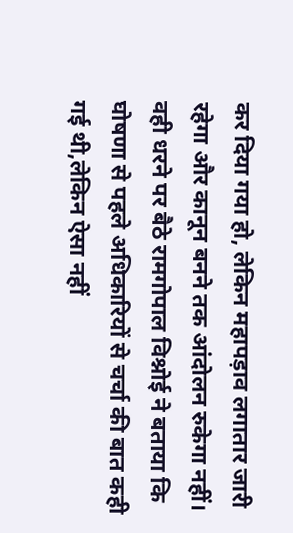कर दिया गया हो, लेकिन महापड़ाव लगातार जारी रहेगा और कानून बनने तक आंदोलन रुकेगा नहीं। वही धरने पर बैठे रामगोपाल विश्नोई ने बताया कि घोषणा से पहले अधिकारियों से चर्चा की बात कही गई थी,लेकिन ऐसा नहीं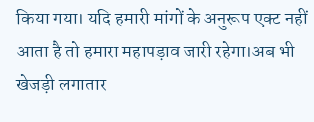किया गया। यदि हमारी मांगों के अनुरूप एक्ट नहीं आता है तो हमारा महापड़ाव जारी रहेगा।अब भी खेजड़ी लगातार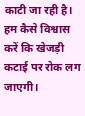काटी जा रही है। हम कैसे विश्वास करें कि खेजड़ी कटाई पर रोक लग जाएगी।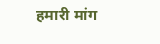हमारी मांग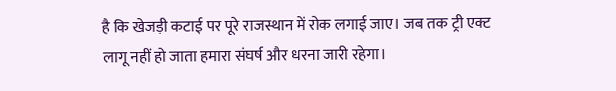है कि खेजड़ी कटाई पर पूरे राजस्थान में रोक लगाई जाए। जब तक ट्री एक्ट लागू नहीं हो जाता हमारा संघर्ष और धरना जारी रहेगा।